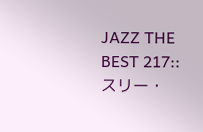JAZZ THE BEST 217::スリー・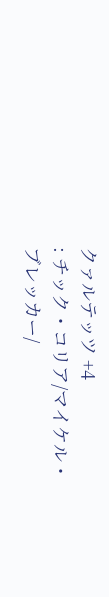クァルテッツ +4
: チック・コリア/マイケル・ブレッカー/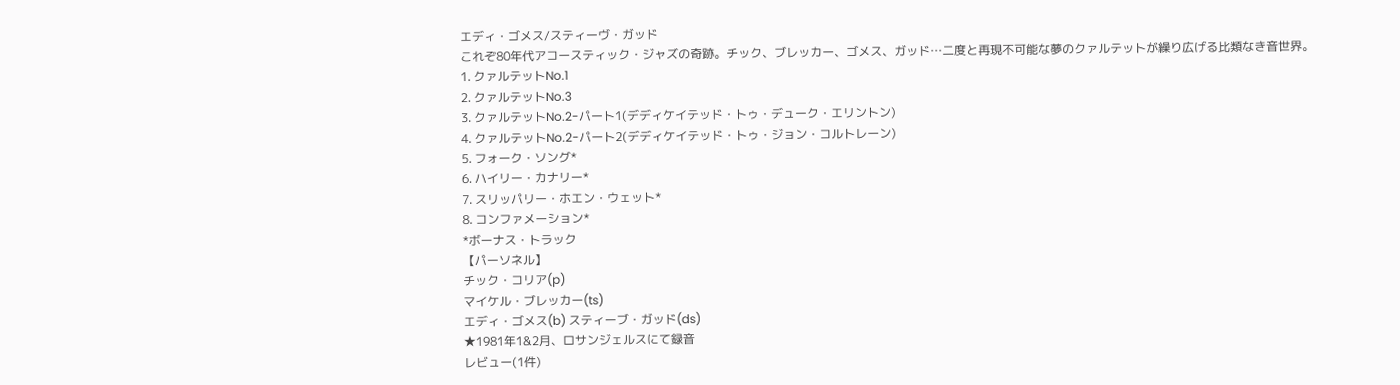エディ・ゴメス/スティーヴ・ガッド
これぞ80年代アコースティック・ジャズの奇跡。チック、ブレッカー、ゴメス、ガッド…二度と再現不可能な夢のクァルテットが繰り広げる比類なき音世界。
1. クァルテットNo.1
2. クァルテットNo.3
3. クァルテットNo.2-パート1(デディケイテッド・トゥ・デューク・エリントン)
4. クァルテットNo.2-パート2(デディケイテッド・トゥ・ジョン・コルトレーン)
5. フォーク・ソング*
6. ハイリー・カナリー*
7. スリッパリー・ホエン・ウェット*
8. コンファメーション*
*ボーナス・トラック
【パーソネル】
チック・コリア(p)
マイケル・ブレッカー(ts)
エディ・ゴメス(b) スティーブ・ガッド(ds)
★1981年1&2月、ロサンジェルスにて録音
レビュー(1件)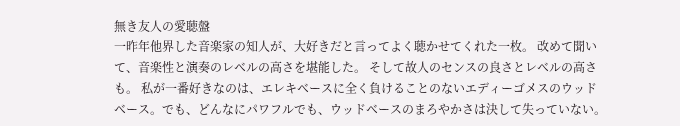無き友人の愛聴盤
一昨年他界した音楽家の知人が、大好きだと言ってよく聴かせてくれた一枚。 改めて聞いて、音楽性と演奏のレベルの高さを堪能した。 そして故人のセンスの良さとレベルの高さも。 私が一番好きなのは、エレキベースに全く負けることのないエディーゴメスのウッドベース。でも、どんなにパワフルでも、ウッドベースのまろやかさは決して失っていない。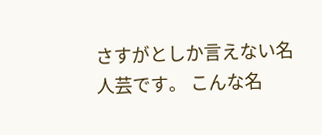さすがとしか言えない名人芸です。 こんな名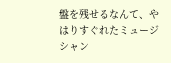盤を残せるなんて、やはりすぐれたミュージシャン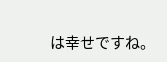は幸せですね。